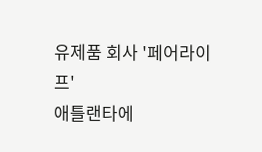유제품 회사 '페어라이프'
애틀랜타에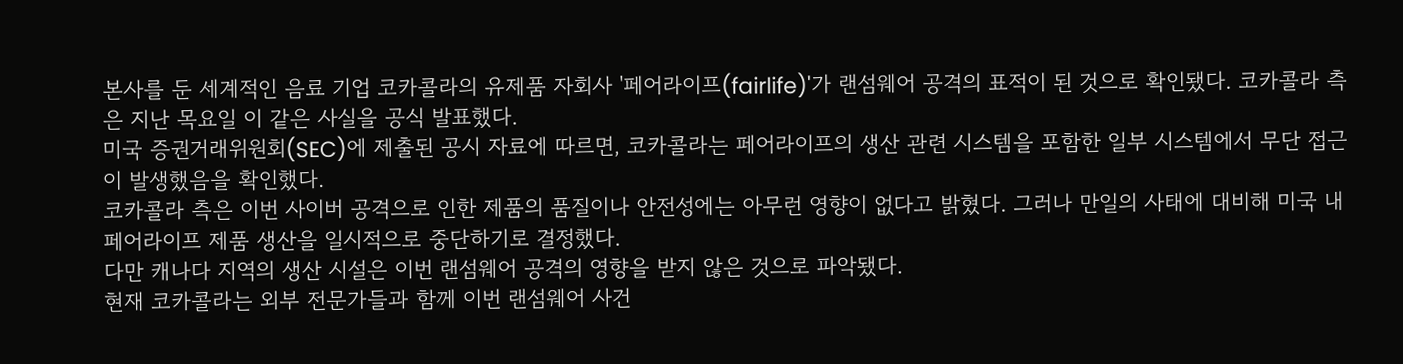본사를 둔 세계적인 음료 기업 코카콜라의 유제품 자회사 '페어라이프(fairlife)'가 랜섬웨어 공격의 표적이 된 것으로 확인됐다. 코카콜라 측은 지난 목요일 이 같은 사실을 공식 발표했다.
미국 증권거래위원회(SEC)에 제출된 공시 자료에 따르면, 코카콜라는 페어라이프의 생산 관련 시스템을 포함한 일부 시스템에서 무단 접근이 발생했음을 확인했다.
코카콜라 측은 이번 사이버 공격으로 인한 제품의 품질이나 안전성에는 아무런 영향이 없다고 밝혔다. 그러나 만일의 사태에 대비해 미국 내 페어라이프 제품 생산을 일시적으로 중단하기로 결정했다.
다만 캐나다 지역의 생산 시설은 이번 랜섬웨어 공격의 영향을 받지 않은 것으로 파악됐다.
현재 코카콜라는 외부 전문가들과 함께 이번 랜섬웨어 사건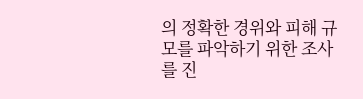의 정확한 경위와 피해 규모를 파악하기 위한 조사를 진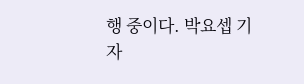행 중이다. 박요셉 기자